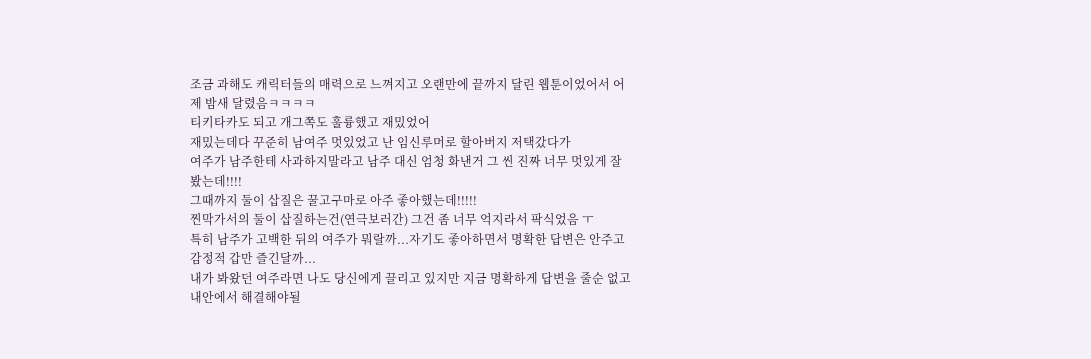조금 과해도 캐릭터들의 매력으로 느껴지고 오랜만에 끝까지 달린 웹툰이었어서 어제 밤새 달렸음ㅋㅋㅋㅋ
티키타카도 되고 개그쪽도 훌륭했고 재밌었어
재밌는데다 꾸준히 남여주 멋있었고 난 임신루머로 할아버지 저택갔다가
여주가 남주한테 사과하지말라고 남주 대신 엄청 화낸거 그 씬 진짜 너무 멋있게 잘 봤는데!!!!
그때까지 둘이 삽질은 꿀고구마로 아주 좋아했는데!!!!!
찐막가서의 둘이 삽질하는건(연극보러간) 그건 좀 너무 억지라서 팍식었음 ㅜ
특히 남주가 고백한 뒤의 여주가 뭐랄까...자기도 좋아하면서 명확한 답변은 안주고 감정적 갑만 즐긴달까...
내가 봐왔던 여주라면 나도 당신에게 끌리고 있지만 지금 명확하게 답변을 줄순 없고 내안에서 해결해야될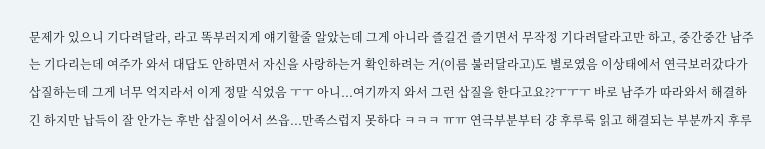문제가 있으니 기다려달라, 라고 똑부러지게 얘기할줄 알았는데 그게 아니라 즐길건 즐기면서 무작정 기다려달라고만 하고, 중간중간 남주는 기다리는데 여주가 와서 대답도 안하면서 자신을 사랑하는거 확인하려는 거(이름 불러달라고)도 별로였음 이상태에서 연극보러갔다가 삽질하는데 그게 너무 억지라서 이게 정말 식었음 ㅜㅜ 아니...여기까지 와서 그런 삽질을 한다고요??ㅜㅜㅜ 바로 남주가 따라와서 해결하긴 하지만 납득이 잘 안가는 후반 삽질이어서 쓰읍...만족스럽지 못하다 ㅋㅋㅋ ㅠㅠ 연극부분부터 걍 후루룩 읽고 해결되는 부분까지 후루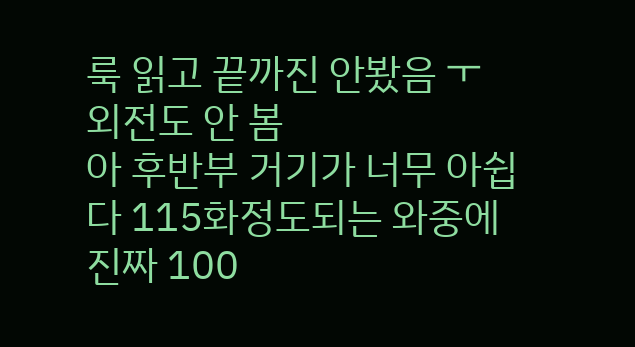룩 읽고 끝까진 안봤음 ㅜ 외전도 안 봄
아 후반부 거기가 너무 아쉽다 115화정도되는 와중에 진짜 100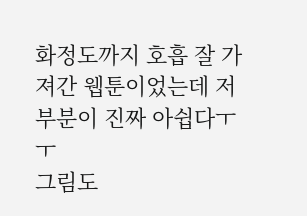화정도까지 호흡 잘 가져간 웹툰이었는데 저 부분이 진짜 아쉽다ㅜㅜ
그림도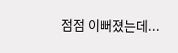점점 이뻐졌는데...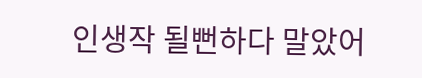인생작 될뻔하다 말았어